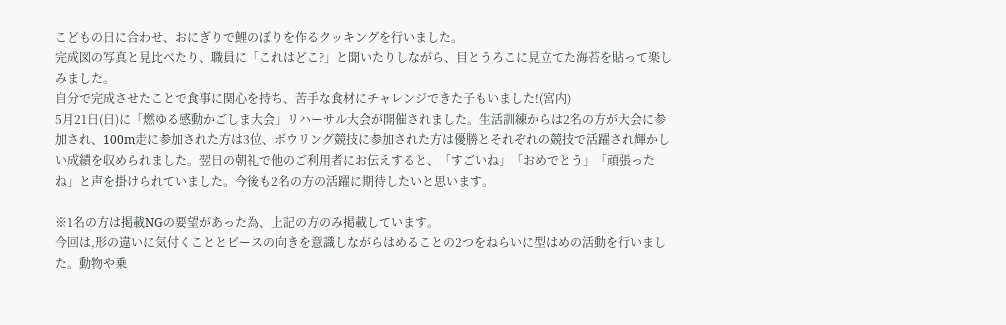こどもの日に合わせ、おにぎりで鯉のぼりを作るクッキングを行いました。
完成図の写真と見比べたり、職員に「これはどこ?」と聞いたりしながら、目とうろこに見立てた海苔を貼って楽しみました。
自分で完成させたことで食事に関心を持ち、苦手な食材にチャレンジできた子もいました!(宮内)
5月21日(日)に「燃ゆる感動かごしま大会」リハーサル大会が開催されました。生活訓練からは2名の方が大会に参加され、100m走に参加された方は3位、ボウリング競技に参加された方は優勝とそれぞれの競技で活躍され輝かしい成績を収められました。翌日の朝礼で他のご利用者にお伝えすると、「すごいね」「おめでとう」「頑張ったね」と声を掛けられていました。今後も2名の方の活躍に期待したいと思います。

※1名の方は掲載NGの要望があった為、上記の方のみ掲載しています。
今回は,形の違いに気付くこととピースの向きを意識しながらはめることの2つをねらいに型はめの活動を行いました。動物や乗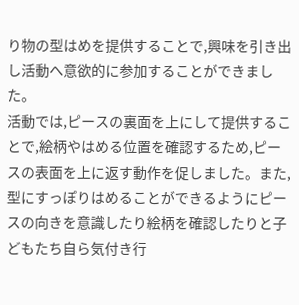り物の型はめを提供することで,興味を引き出し活動へ意欲的に参加することができました。
活動では,ピースの裏面を上にして提供することで,絵柄やはめる位置を確認するため,ピースの表面を上に返す動作を促しました。また,型にすっぽりはめることができるようにピースの向きを意識したり絵柄を確認したりと子どもたち自ら気付き行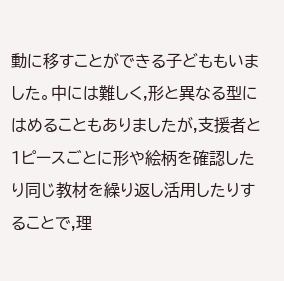動に移すことができる子どももいました。中には難しく,形と異なる型にはめることもありましたが,支援者と1ピースごとに形や絵柄を確認したり同じ教材を繰り返し活用したりすることで,理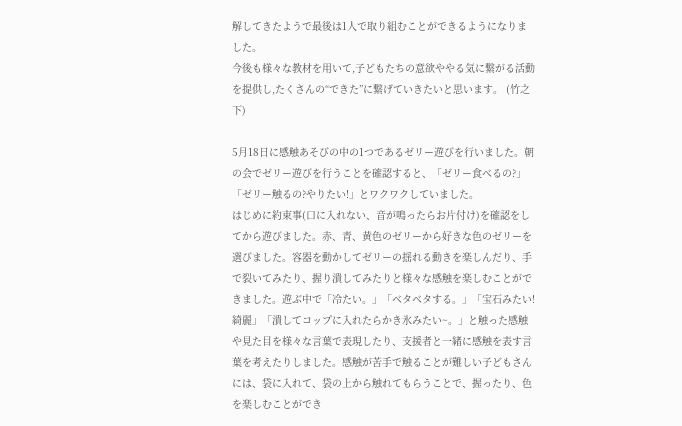解してきたようで最後は1人で取り組むことができるようになりました。
今後も様々な教材を用いて,子どもたちの意欲ややる気に繋がる活動を提供し,たくさんの“できた”に繋げていきたいと思います。 (竹之下)

5月18日に感触あそびの中の1つであるゼリー遊びを行いました。朝の会でゼリー遊びを行うことを確認すると、「ゼリー食べるの?」「ゼリー触るの?やりたい!」とワクワクしていました。
はじめに約束事(口に入れない、音が鳴ったらお片付け)を確認をしてから遊びました。赤、青、黄色のゼリーから好きな色のゼリーを選びました。容器を動かしてゼリーの揺れる動きを楽しんだり、手で裂いてみたり、握り潰してみたりと様々な感触を楽しむことができました。遊ぶ中で「冷たい。」「ベタベタする。」「宝石みたい!綺麗」「潰してコップに入れたらかき氷みたい~。」と触った感触や見た目を様々な言葉で表現したり、支援者と一緒に感触を表す言葉を考えたりしました。感触が苦手で触ることが難しい子どもさんには、袋に入れて、袋の上から触れてもらうことで、握ったり、色を楽しむことができ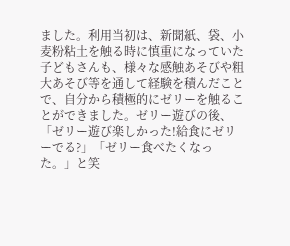ました。利用当初は、新聞紙、袋、小麦粉粘土を触る時に慎重になっていた子どもさんも、様々な感触あそびや粗大あそび等を通して経験を積んだことで、自分から積極的にゼリーを触ることができました。ゼリー遊びの後、「ゼリー遊び楽しかった!給食にゼリーでる?」「ゼリー食べたくなった。」と笑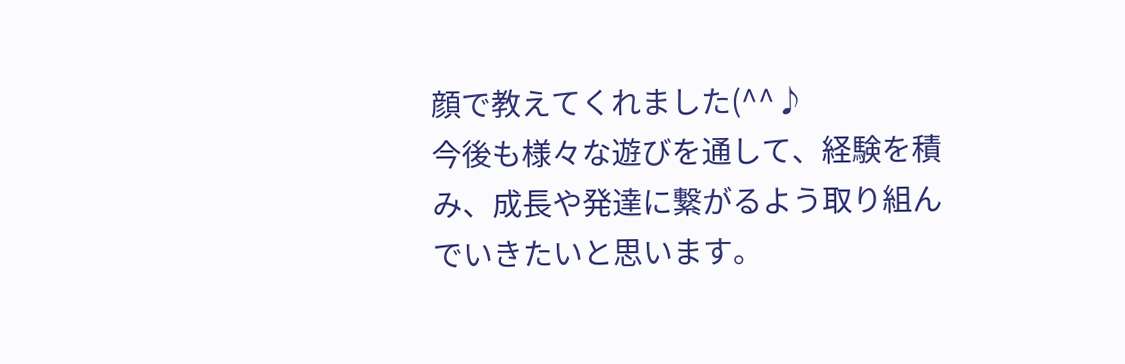顔で教えてくれました(^^♪
今後も様々な遊びを通して、経験を積み、成長や発達に繋がるよう取り組んでいきたいと思います。